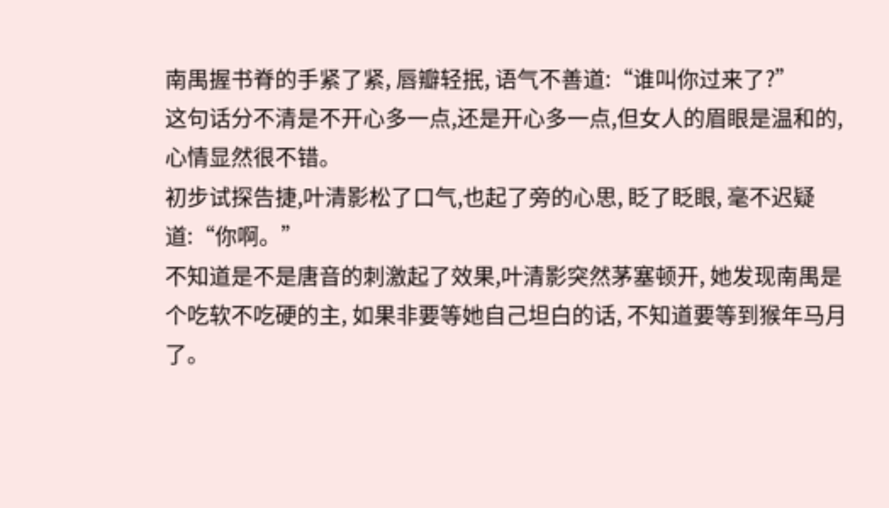南禺握书脊的手紧了紧, 唇瓣轻抿, 语气不善道:“谁叫你过来了?”
这句话分不清是不开心多一点,还是开心多一点,但女人的眉眼是温和的,心情显然很不错。
初步试探告捷,叶清影松了口气,也起了旁的心思, 眨了眨眼, 毫不迟疑道:“你啊。”
不知道是不是唐音的刺激起了效果,叶清影突然茅塞顿开, 她发现南禺是个吃软不吃硬的主, 如果非要等她自己坦白的话, 不知道要等到猴年马月了。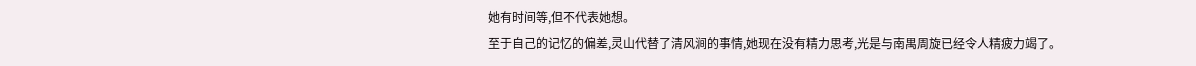她有时间等,但不代表她想。
至于自己的记忆的偏差,灵山代替了清风涧的事情,她现在没有精力思考,光是与南禺周旋已经令人精疲力竭了。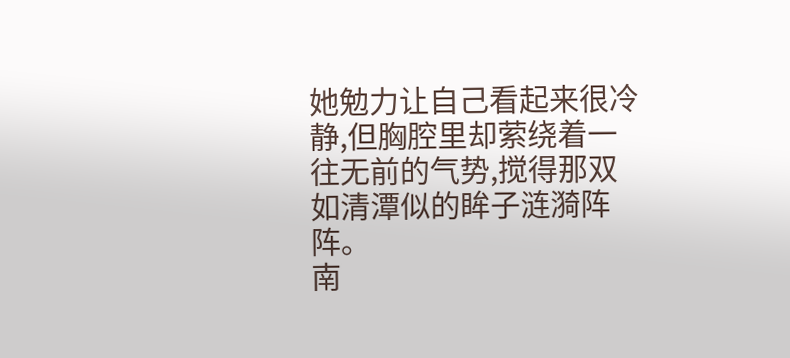她勉力让自己看起来很冷静,但胸腔里却萦绕着一往无前的气势,搅得那双如清潭似的眸子涟漪阵阵。
南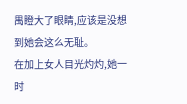禺瞪大了眼睛,应该是没想到她会这么无耻。
在加上女人目光灼灼,她一时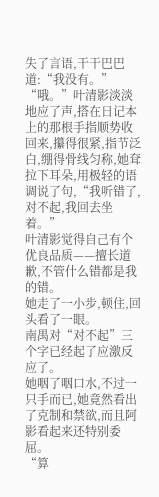失了言语,干干巴巴道:“我没有。”
“哦。”叶清影淡淡地应了声,搭在日记本上的那根手指顺势收回来,攥得很紧,指节泛白,绷得骨线匀称,她耷拉下耳朵,用极轻的语调说了句,“我听错了,对不起,我回去坐着。”
叶清影觉得自己有个优良品质——擅长道歉,不管什么错都是我的错。
她走了一小步,顿住,回头看了一眼。
南禺对“对不起”三个字已经起了应激反应了。
她咽了咽口水,不过一只手而已,她竟然看出了克制和禁欲,而且阿影看起来还特别委屈。
“算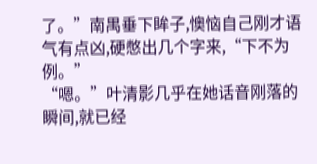了。”南禺垂下眸子,懊恼自己刚才语气有点凶,硬憋出几个字来,“下不为例。”
“嗯。”叶清影几乎在她话音刚落的瞬间,就已经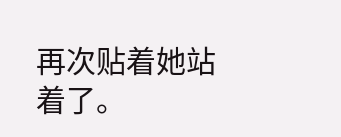再次贴着她站着了。